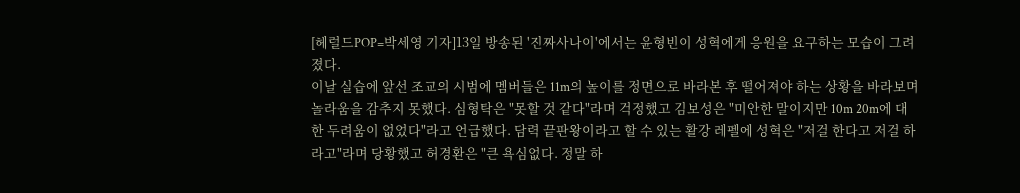[헤럴드POP=박세영 기자]13일 방송된 '진짜사나이'에서는 윤형빈이 성혁에게 응원을 요구하는 모습이 그려졌다.
이날 실습에 앞선 조교의 시범에 멤버들은 11m의 높이를 정면으로 바라본 후 떨어져야 하는 상황을 바라보며 놀라움을 감추지 못했다. 심형탁은 "못할 것 같다"라며 걱정했고 김보성은 "미안한 말이지만 10m 20m에 대한 두려움이 없었다"라고 언급했다. 담력 끝판왕이라고 할 수 있는 활강 레펠에 성혁은 "저걸 한다고 저걸 하라고"라며 당황했고 허경환은 "큰 욕심없다. 정말 하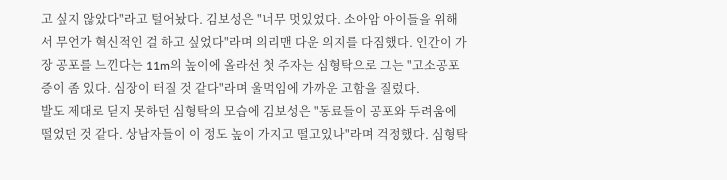고 싶지 않았다"라고 털어놨다. 김보성은 "너무 멋있었다. 소아암 아이들을 위해서 무언가 혁신적인 걸 하고 싶었다"라며 의리맨 다운 의지를 다짐했다. 인간이 가장 공포를 느낀다는 11m의 높이에 올라선 첫 주자는 심형탁으로 그는 "고소공포증이 좀 있다. 심장이 터질 것 같다"라며 울먹임에 가까운 고함을 질렀다.
발도 제대로 딛지 못하던 심형탁의 모습에 김보성은 "동료들이 공포와 두려움에 떨었던 것 같다. 상남자들이 이 정도 높이 가지고 떨고있나"라며 걱정했다. 심형탁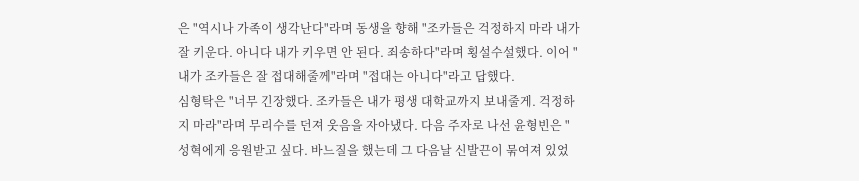은 "역시나 가족이 생각난다"라며 동생을 향해 "조카들은 걱정하지 마라 내가 잘 키운다. 아니다 내가 키우면 안 된다. 죄송하다"라며 횡설수설했다. 이어 "내가 조카들은 잘 접대해줄께"라며 "접대는 아니다"라고 답했다.
심형탁은 "너무 긴장했다. 조카들은 내가 평생 대학교까지 보내줄게. 걱정하지 마라"라며 무리수를 던져 웃음을 자아냈다. 다음 주자로 나선 윤형빈은 "성혁에게 응원받고 싶다. 바느질을 했는데 그 다음날 신발끈이 묶여져 있었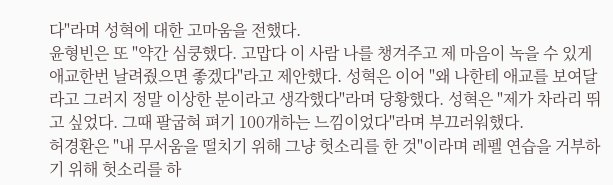다"라며 성혁에 대한 고마움을 전했다.
윤형빈은 또 "약간 심쿵했다. 고맙다 이 사람 나를 챙겨주고 제 마음이 녹을 수 있게 애교한번 날려줬으면 좋겠다"라고 제안했다. 성혁은 이어 "왜 나한테 애교를 보여달라고 그러지 정말 이상한 분이라고 생각했다"라며 당황했다. 성혁은 "제가 차라리 뛰고 싶었다. 그때 팔굽혀 펴기 100개하는 느낌이었다"라며 부끄러워했다.
허경환은 "내 무서움을 떨치기 위해 그냥 헛소리를 한 것"이라며 레펠 연습을 거부하기 위해 헛소리를 하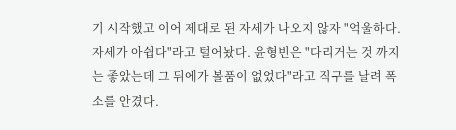기 시작했고 이어 제대로 된 자세가 나오지 않자 "억울하다. 자세가 아쉽다"라고 털어놨다. 윤형빈은 "다리거는 것 까지는 좋았는데 그 뒤에가 볼품이 없었다"라고 직구를 날려 폭소를 안겼다.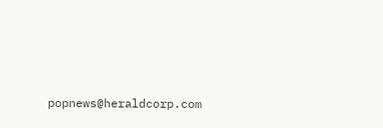popnews@heraldcorp.com